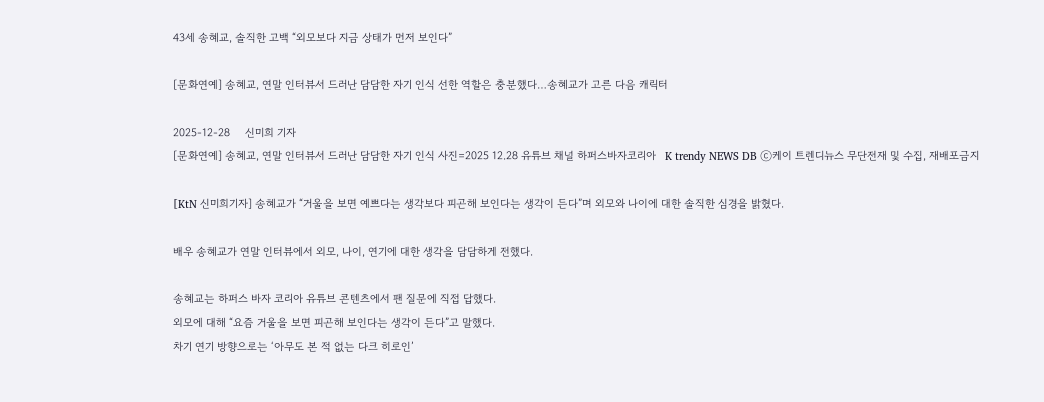43세 송혜교, 솔직한 고백 “외모보다 지금 상태가 먼저 보인다”

[문화연예] 송혜교, 연말 인터뷰서 드러난 담담한 자기 인식 선한 역할은 충분했다…송혜교가 고른 다음 캐릭터

2025-12-28     신미희 기자
[문화연예] 송혜교, 연말 인터뷰서 드러난 담담한 자기 인식 사진=2025 12.28 유튜브 채널 하퍼스바자코리아   K trendy NEWS DB ⓒ케이 트렌디뉴스 무단전재 및 수집, 재배포금지

[KtN 신미희기자] 송혜교가 “거울을 보면 예쁘다는 생각보다 피곤해 보인다는 생각이 든다”며 외모와 나이에 대한 솔직한 심경을 밝혔다.

배우 송혜교가 연말 인터뷰에서 외모, 나이, 연기에 대한 생각을 담담하게 전했다.

송혜교는 하퍼스 바자 코리아 유튜브 콘텐츠에서 팬 질문에 직접 답했다.
외모에 대해 “요즘 거울을 보면 피곤해 보인다는 생각이 든다”고 말했다.
차기 연기 방향으로는 ‘아무도 본 적 없는 다크 히로인’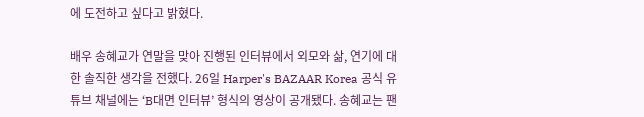에 도전하고 싶다고 밝혔다.

배우 송혜교가 연말을 맞아 진행된 인터뷰에서 외모와 삶, 연기에 대한 솔직한 생각을 전했다. 26일 Harper's BAZAAR Korea 공식 유튜브 채널에는 ‘B대면 인터뷰’ 형식의 영상이 공개됐다. 송혜교는 팬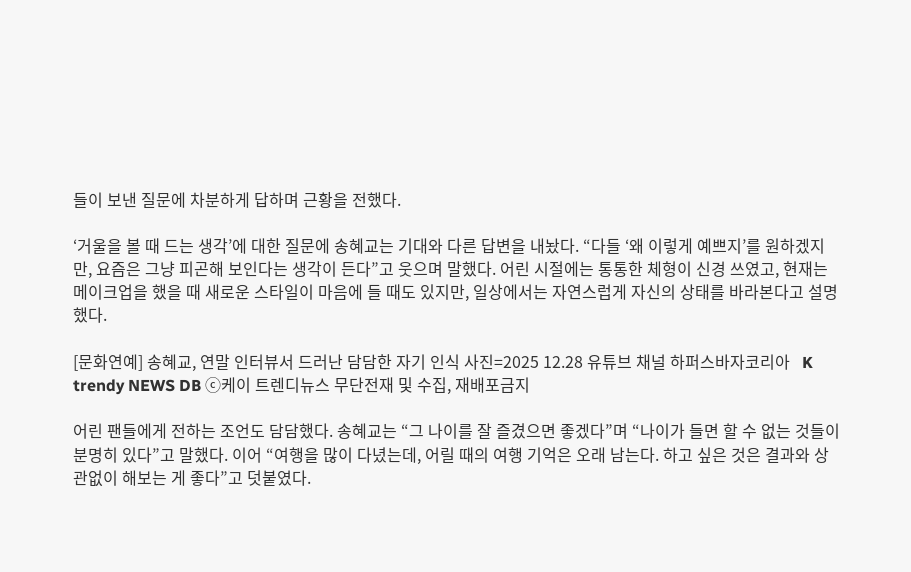들이 보낸 질문에 차분하게 답하며 근황을 전했다.

‘거울을 볼 때 드는 생각’에 대한 질문에 송혜교는 기대와 다른 답변을 내놨다. “다들 ‘왜 이렇게 예쁘지’를 원하겠지만, 요즘은 그냥 피곤해 보인다는 생각이 든다”고 웃으며 말했다. 어린 시절에는 통통한 체형이 신경 쓰였고, 현재는 메이크업을 했을 때 새로운 스타일이 마음에 들 때도 있지만, 일상에서는 자연스럽게 자신의 상태를 바라본다고 설명했다.

[문화연예] 송혜교, 연말 인터뷰서 드러난 담담한 자기 인식 사진=2025 12.28 유튜브 채널 하퍼스바자코리아   K trendy NEWS DB ⓒ케이 트렌디뉴스 무단전재 및 수집, 재배포금지

어린 팬들에게 전하는 조언도 담담했다. 송혜교는 “그 나이를 잘 즐겼으면 좋겠다”며 “나이가 들면 할 수 없는 것들이 분명히 있다”고 말했다. 이어 “여행을 많이 다녔는데, 어릴 때의 여행 기억은 오래 남는다. 하고 싶은 것은 결과와 상관없이 해보는 게 좋다”고 덧붙였다.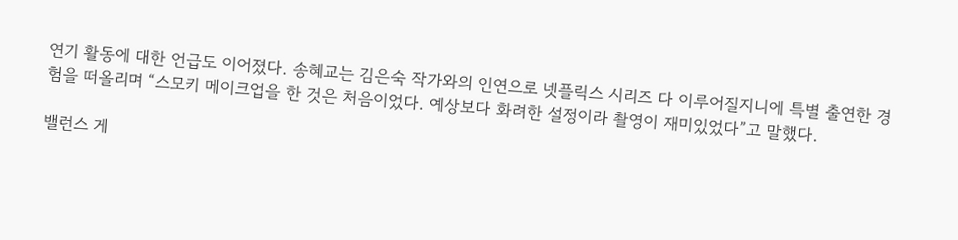연기 활동에 대한 언급도 이어졌다. 송혜교는 김은숙 작가와의 인연으로 넷플릭스 시리즈 다 이루어질지니에 특별 출연한 경험을 떠올리며 “스모키 메이크업을 한 것은 처음이었다. 예상보다 화려한 설정이라 촬영이 재미있었다”고 말했다.

밸런스 게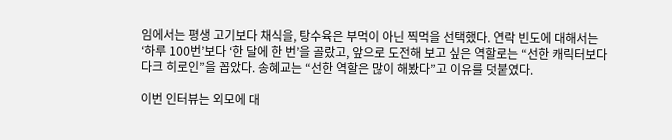임에서는 평생 고기보다 채식을, 탕수육은 부먹이 아닌 찍먹을 선택했다. 연락 빈도에 대해서는 ‘하루 100번’보다 ‘한 달에 한 번’을 골랐고, 앞으로 도전해 보고 싶은 역할로는 “선한 캐릭터보다 다크 히로인”을 꼽았다. 송혜교는 “선한 역할은 많이 해봤다”고 이유를 덧붙였다.

이번 인터뷰는 외모에 대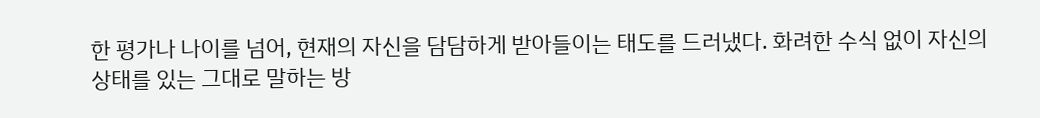한 평가나 나이를 넘어, 현재의 자신을 담담하게 받아들이는 태도를 드러냈다. 화려한 수식 없이 자신의 상태를 있는 그대로 말하는 방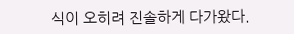식이 오히려 진솔하게 다가왔다.